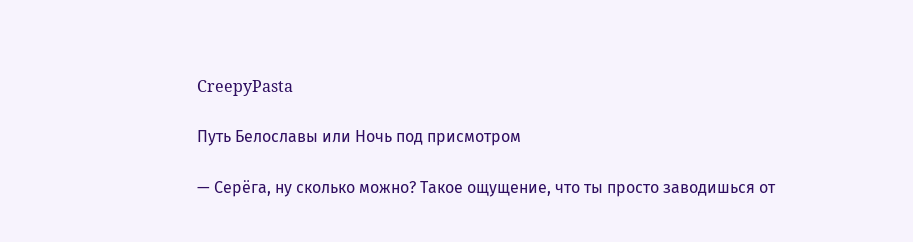CreepyPasta

Путь Белославы или Ночь под присмотром

— Серёга, ну сколько можно? Такое ощущение, что ты просто заводишься от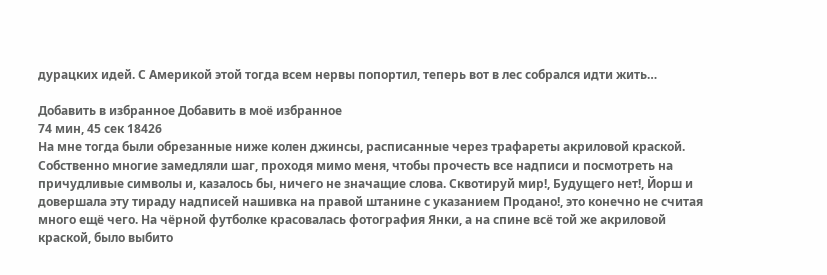дурацких идей. С Америкой этой тогда всем нервы попортил, теперь вот в лес собрался идти жить…

Добавить в избранное Добавить в моё избранное
74 мин, 45 сек 18426
На мне тогда были обрезанные ниже колен джинсы, расписанные через трафареты акриловой краской. Собственно многие замедляли шаг, проходя мимо меня, чтобы прочесть все надписи и посмотреть на причудливые символы и, казалось бы, ничего не значащие слова. Сквотируй мир!, Будущего нет!, Йорш и довершала эту тираду надписей нашивка на правой штанине с указанием Продано!, это конечно не считая много ещё чего. На чёрной футболке красовалась фотография Янки, а на спине всё той же акриловой краской, было выбито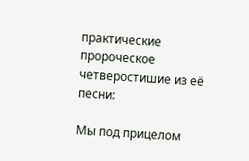практические пророческое четверостишие из её песни:

Мы под прицелом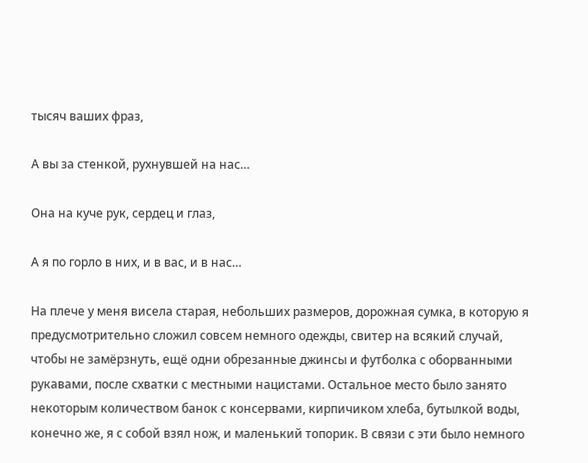тысяч ваших фраз,

А вы за стенкой, рухнувшей на нас…

Она на куче рук, сердец и глаз,

А я по горло в них, и в вас, и в нас…

На плече у меня висела старая, небольших размеров, дорожная сумка, в которую я предусмотрительно сложил совсем немного одежды, свитер на всякий случай, чтобы не замёрзнуть, ещё одни обрезанные джинсы и футболка с оборванными рукавами, после схватки с местными нацистами. Остальное место было занято некоторым количеством банок с консервами, кирпичиком хлеба, бутылкой воды, конечно же, я с собой взял нож, и маленький топорик. В связи с эти было немного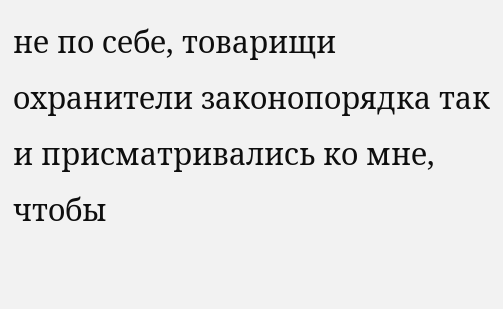не по себе, товарищи охранители законопорядка так и присматривались ко мне, чтобы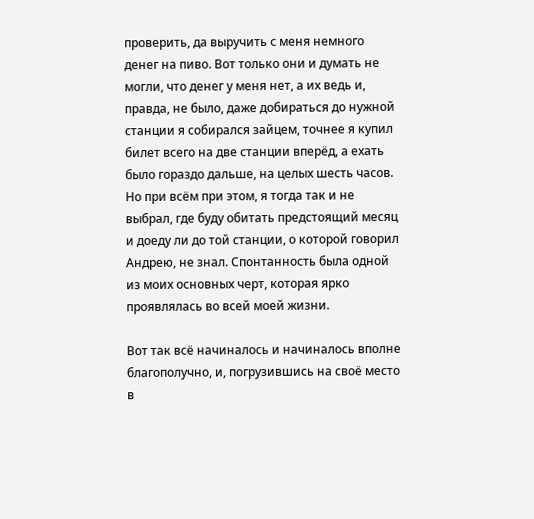проверить, да выручить с меня немного денег на пиво. Вот только они и думать не могли, что денег у меня нет, а их ведь и, правда, не было, даже добираться до нужной станции я собирался зайцем, точнее я купил билет всего на две станции вперёд, а ехать было гораздо дальше, на целых шесть часов. Но при всём при этом, я тогда так и не выбрал, где буду обитать предстоящий месяц и доеду ли до той станции, о которой говорил Андрею, не знал. Спонтанность была одной из моих основных черт, которая ярко проявлялась во всей моей жизни.

Вот так всё начиналось и начиналось вполне благополучно, и, погрузившись на своё место в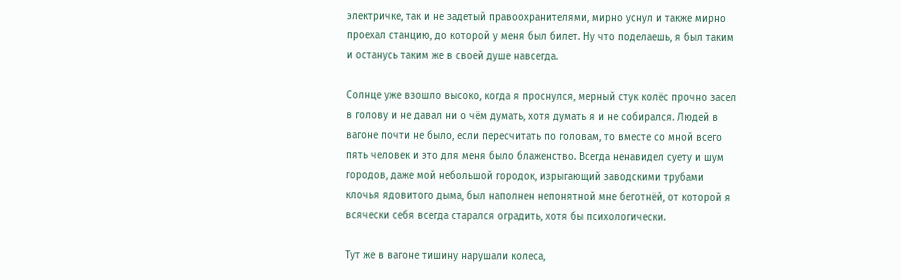электричке, так и не задетый правоохранителями, мирно уснул и также мирно проехал станцию, до которой у меня был билет. Ну что поделаешь, я был таким и останусь таким же в своей душе навсегда.

Солнце уже взошло высоко, когда я проснулся, мерный стук колёс прочно засел в голову и не давал ни о чём думать, хотя думать я и не собирался. Людей в вагоне почти не было, если пересчитать по головам, то вместе со мной всего пять человек и это для меня было блаженство. Всегда ненавидел суету и шум городов, даже мой небольшой городок, изрыгающий заводскими трубами клочья ядовитого дыма, был наполнен непонятной мне беготнёй, от которой я всячески себя всегда старался оградить, хотя бы психологически.

Тут же в вагоне тишину нарушали колеса,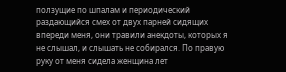ползущие по шпалам и периодический раздающийся смех от двух парней сидящих впереди меня, они травили анекдоты, которых я не слышал, и слышать не собирался. По правую руку от меня сидела женщина лет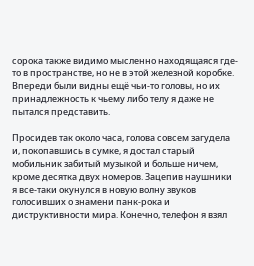сорока также видимо мысленно находящаяся где-то в пространстве, но не в этой железной коробке. Впереди были видны ещё чьи-то головы, но их принадлежность к чьему либо телу я даже не пытался представить.

Просидев так около часа, голова совсем загудела и, покопавшись в сумке, я достал старый мобильник забитый музыкой и больше ничем, кроме десятка двух номеров. Зацепив наушники я все-таки окунулся в новую волну звуков голосивших о знамени панк-рока и диструктивности мира. Конечно, телефон я взял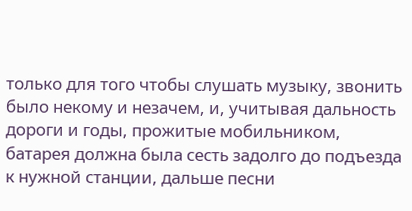только для того чтобы слушать музыку, звонить было некому и незачем, и, учитывая дальность дороги и годы, прожитые мобильником, батарея должна была сесть задолго до подъезда к нужной станции, дальше песни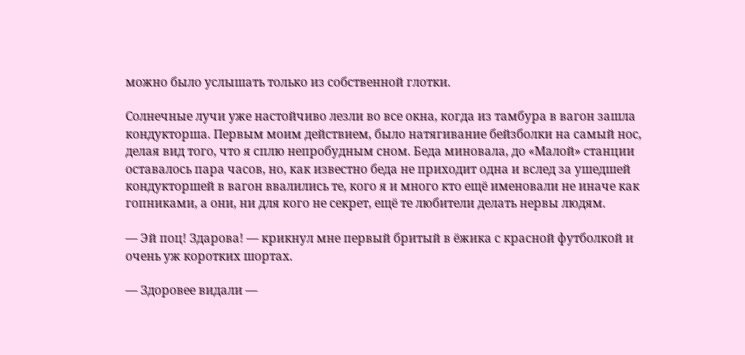можно было услышать только из собственной глотки.

Солнечные лучи уже настойчиво лезли во все окна, когда из тамбура в вагон зашла кондукторша. Первым моим действием, было натягивание бейзболки на самый нос, делая вид того, что я сплю непробудным сном. Беда миновала, до «Малой» станции оставалось пара часов, но, как известно беда не приходит одна и вслед за ушедшей кондукторшей в вагон ввалились те, кого я и много кто ещё именовали не иначе как гопниками, а они, ни для кого не секрет, ещё те любители делать нервы людям.

— Эй поц! Здарова! — крикнул мне первый бритый в ёжика с красной футболкой и очень уж коротких шортах.

— Здоровее видали —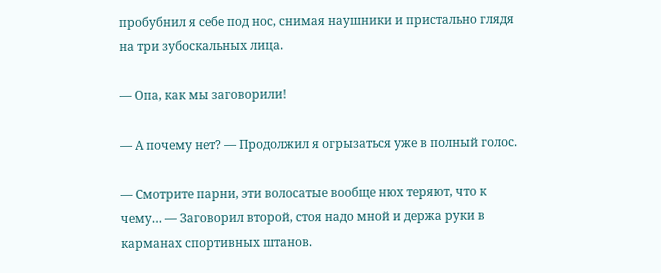пробубнил я себе под нос, снимая наушники и пристально глядя на три зубоскальных лица.

— Опа, как мы заговорили!

— А почему нет? — Продолжил я огрызаться уже в полный голос.

— Смотрите парни, эти волосатые вообще нюх теряют, что к чему… — Заговорил второй, стоя надо мной и держа руки в карманах спортивных штанов.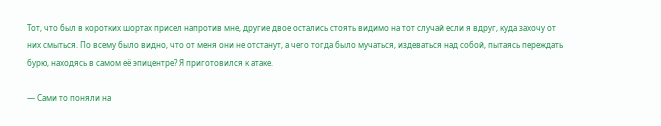Тот, что был в коротких шортах присел напротив мне, другие двое остались стоять видимо на тот случай если я вдруг, куда захочу от них смыться. По всему было видно, что от меня они не отстанут, а чего тогда было мучаться, издеваться над собой, пытаясь переждать бурю, находясь в самом её эпицентре? Я приготовился к атаке.

— Сами то поняли на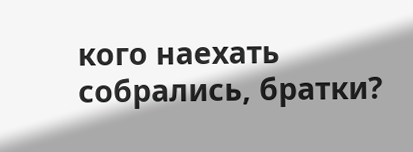кого наехать собрались, братки?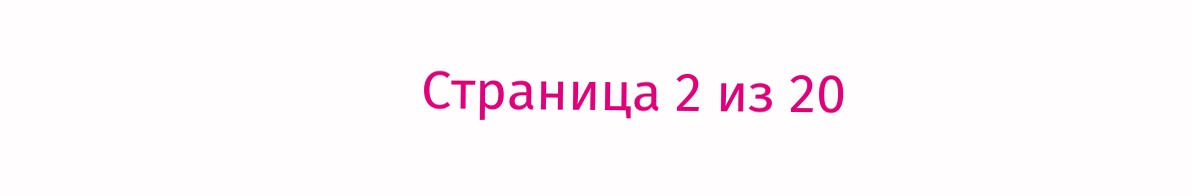Страница 2 из 20